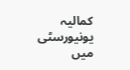کمالیہ یونیورسٹی میں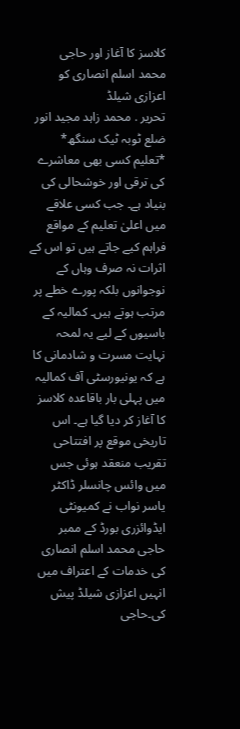کلاسز کا آغاز اور حاجی محمد اسلم انصاری کو اعزازی شیلڈ
تحریر . محمد زاہد مجید انور
ضلع ٹوبہ ٹیک سنگھ*
*تعلیم کسی بھی معاشرے کی ترقی اور خوشحالی کی بنیاد ہے۔ جب کسی علاقے میں اعلیٰ تعلیم کے مواقع فراہم کیے جاتے ہیں تو اس کے اثرات نہ صرف وہاں کے نوجوانوں بلکہ پورے خطے پر مرتب ہوتے ہیں۔ کمالیہ کے باسیوں کے لیے یہ لمحہ نہایت مسرت و شادمانی کا ہے کہ یونیورسٹی آف کمالیہ میں پہلی بار باقاعدہ کلاسز کا آغاز کر دیا گیا ہے۔ اس تاریخی موقع پر افتتاحی تقریب منعقد ہوئی جس میں وائس چانسلر ڈاکٹر یاسر نواب نے کمیونٹی ایڈوائزری بورڈ کے ممبر حاجی محمد اسلم انصاری کی خدمات کے اعتراف میں انہیں اعزازی شیلڈ پیش کی۔حاجی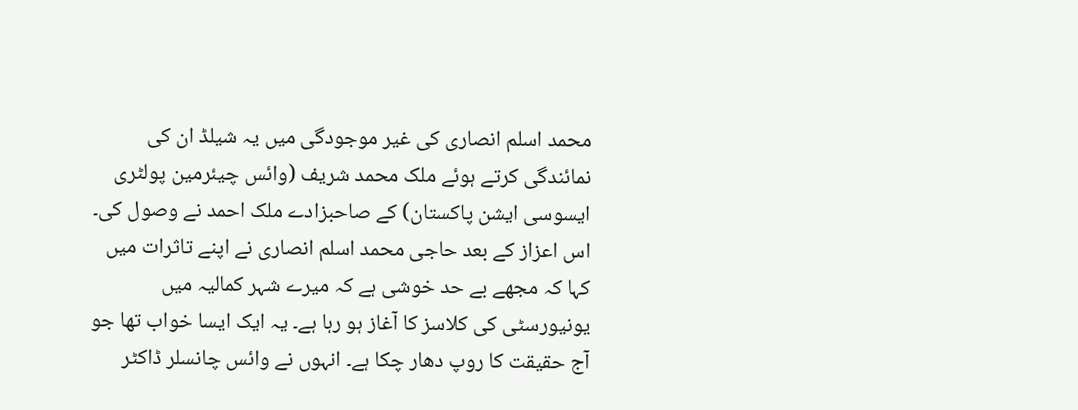محمد اسلم انصاری کی غیر موجودگی میں یہ شیلڈ ان کی نمائندگی کرتے ہوئے ملک محمد شریف (وائس چیئرمین پولٹری ایسوسی ایشن پاکستان) کے صاحبزادے ملک احمد نے وصول کی۔ اس اعزاز کے بعد حاجی محمد اسلم انصاری نے اپنے تاثرات میں کہا کہ مجھے بے حد خوشی ہے کہ میرے شہر کمالیہ میں یونیورسٹی کی کلاسز کا آغاز ہو رہا ہے۔ یہ ایک ایسا خواب تھا جو آج حقیقت کا روپ دھار چکا ہے۔ انہوں نے وائس چانسلر ڈاکٹر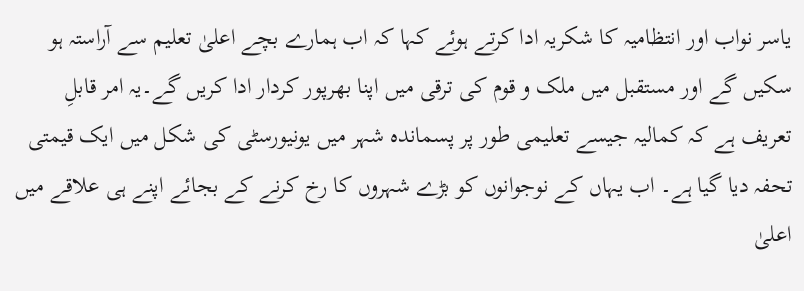یاسر نواب اور انتظامیہ کا شکریہ ادا کرتے ہوئے کہا کہ اب ہمارے بچے اعلیٰ تعلیم سے آراستہ ہو سکیں گے اور مستقبل میں ملک و قوم کی ترقی میں اپنا بھرپور کردار ادا کریں گے۔یہ امر قابلِ تعریف ہے کہ کمالیہ جیسے تعلیمی طور پر پسماندہ شہر میں یونیورسٹی کی شکل میں ایک قیمتی تحفہ دیا گیا ہے۔ اب یہاں کے نوجوانوں کو بڑے شہروں کا رخ کرنے کے بجائے اپنے ہی علاقے میں اعلیٰ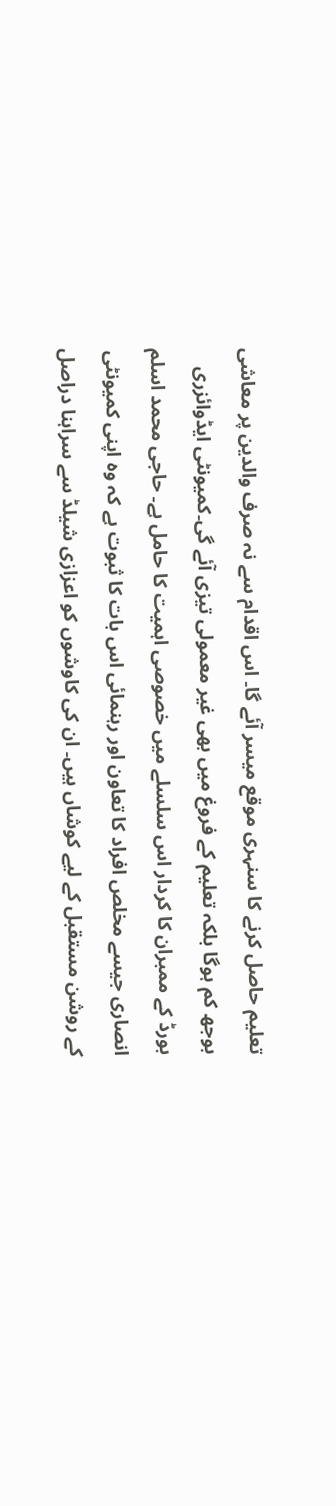تعلیم حاصل کرنے کا سنہری موقع میسر آئے گا۔ اس اقدام سے نہ صرف والدین پر معاشی بوجھ کم ہوگا بلکہ تعلیم کے فروغ میں بھی غیر معمولی تیزی آئے گی۔کمیونٹی ایڈوائزری بورڈ کے ممبران کا کردار اس سلسلے میں خصوصی اہمیت کا حامل ہے۔ حاجی محمد اسلم انصاری جیسے مخلص افراد کا تعاون اور رہنمائی اس بات کا ثبوت ہے کہ وہ اپنی کمیونٹی کے روشن مستقبل کے لیے کوشاں ہیں۔ ان کی کاوشوں کو اعزازی شیلڈ سے سراہنا دراصل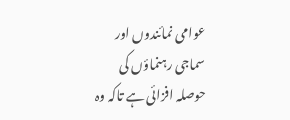عوامی نمائندوں اور سماجی رہنماؤں کی حوصلہ افزائی ہے تاکہ وہ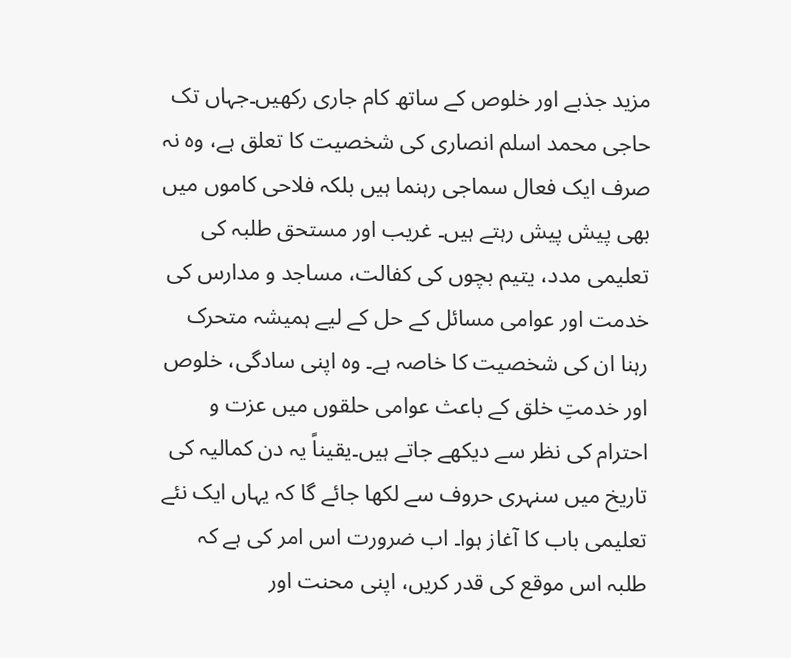مزید جذبے اور خلوص کے ساتھ کام جاری رکھیں۔جہاں تک حاجی محمد اسلم انصاری کی شخصیت کا تعلق ہے، وہ نہ صرف ایک فعال سماجی رہنما ہیں بلکہ فلاحی کاموں میں بھی پیش پیش رہتے ہیں۔ غریب اور مستحق طلبہ کی تعلیمی مدد، یتیم بچوں کی کفالت، مساجد و مدارس کی خدمت اور عوامی مسائل کے حل کے لیے ہمیشہ متحرک رہنا ان کی شخصیت کا خاصہ ہے۔ وہ اپنی سادگی، خلوص اور خدمتِ خلق کے باعث عوامی حلقوں میں عزت و احترام کی نظر سے دیکھے جاتے ہیں۔یقیناً یہ دن کمالیہ کی تاریخ میں سنہری حروف سے لکھا جائے گا کہ یہاں ایک نئے تعلیمی باب کا آغاز ہوا۔ اب ضرورت اس امر کی ہے کہ طلبہ اس موقع کی قدر کریں، اپنی محنت اور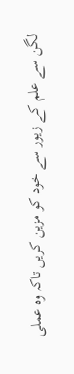لگن سے علم کے زیور سے خود کو مزین کریں تاکہ وہ عملی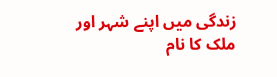زندگی میں اپنے شہر اور ملک کا نام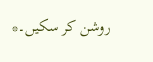روشن کر سکیں۔*